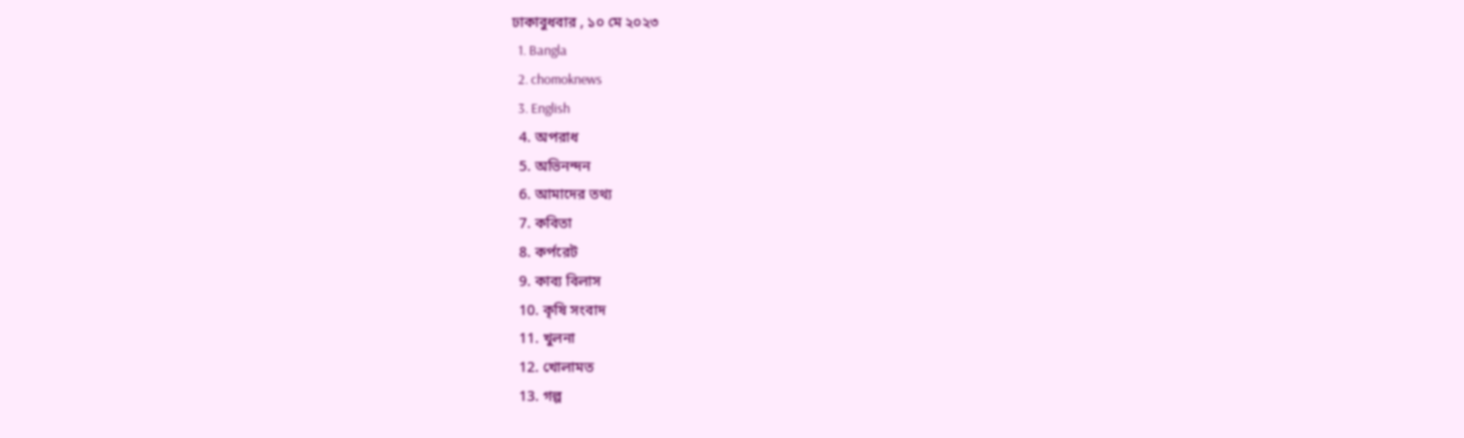ঢাকাবুধবার , ১০ মে ২০২৩
  1. Bangla
  2. chomoknews
  3. English
  4. অপরাধ
  5. অভিনন্দন
  6. আমাদের তথ্য
  7. কবিতা
  8. কর্পরেট
  9. কাব্য বিলাস
  10. কৃষি সংবাদ
  11. খুলনা
  12. খোলামত
  13. গল্প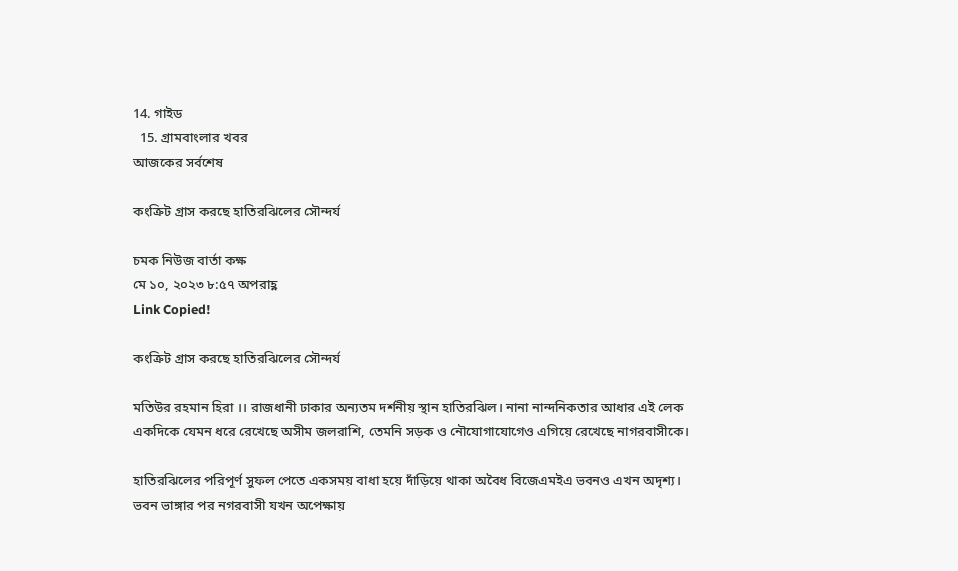14. গাইড
  15. গ্রামবাংলার খবর
আজকের সর্বশেষ

কংক্রিট গ্রাস করছে হাতিরঝিলের সৌন্দর্য

চমক নিউজ বার্তা কক্ষ
মে ১০, ২০২৩ ৮:৫৭ অপরাহ্ণ
Link Copied!

কংক্রিট গ্রাস করছে হাতিরঝিলের সৌন্দর্য

মতিউর রহমান হিরা ।। রাজধানী ঢাকার অন্যতম দর্শনীয় স্থান হাতিরঝিল। নানা নান্দনিকতার আধার এই লেক একদিকে যেমন ধরে রেখেছে অসীম জলরাশি, তেমনি সড়ক ও নৌযোগাযোগেও এগিয়ে রেখেছে নাগরবাসীকে।

হাতিরঝিলের পরিপূর্ণ সুফল পেতে একসময় বাধা হয়ে দাঁড়িয়ে থাকা অবৈধ বিজেএমইএ ভবনও এখন অদৃশ্য। ভবন ভাঙ্গার পর নগরবাসী যখন অপেক্ষায়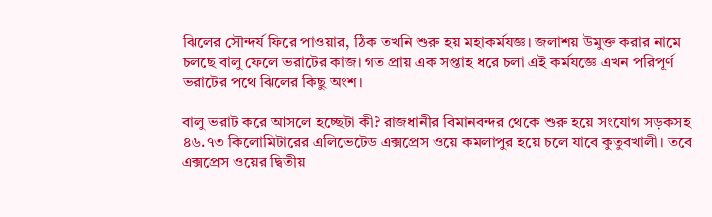ঝিলের সৌন্দর্য ফিরে পাওয়ার, ঠিক তখনি শুরু হয় মহাকর্মযজ্ঞ। জলাশয় উমুক্ত করার নামে চলছে বালু ফেলে ভরাটের কাজ। গত প্রায় এক সপ্তাহ ধরে চলা এই কর্মযজ্ঞে এখন পরিপূর্ণ ভরাটের পথে ঝিলের কিছু অংশ।

বালু ভরাট করে আসলে হচ্ছেটা কী? রাজধানীর বিমানবন্দর থেকে শুরু হয়ে সংযোগ সড়কসহ ৪৬.৭৩ কিলোমিটারের এলিভেটেড এক্সপ্রেস ওয়ে কমলাপুর হয়ে চলে যাবে কুতুবখালী। তবে এক্সপ্রেস ওয়ের দ্বিতীয়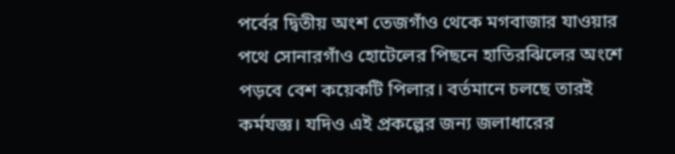পর্বের দ্বিতীয় অংশ তেজগাঁও থেকে মগবাজার যাওয়ার পথে সোনারগাঁও হোটেলের পিছনে হাতিরঝিলের অংশে পড়বে বেশ কয়েকটি পিলার। বর্তমানে চলছে তারই কর্মযজ্ঞ। যদিও এই প্রকল্পের জন্য জলাধারের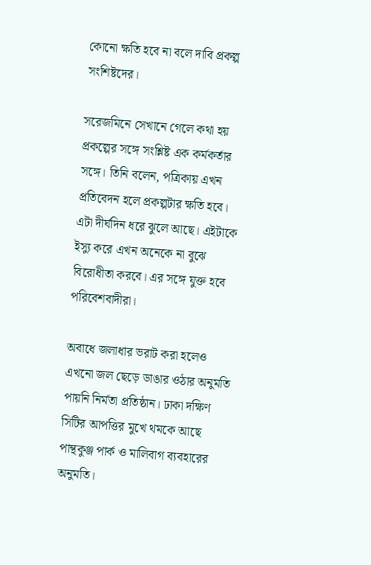কোনো ক্ষতি হবে না বলে দাবি প্রকল্প সংশিষ্টদের।

সরেজমিনে সেখানে গেলে কথা হয় প্রকল্পের সঙ্গে সংশ্লিষ্ট এক কর্মকর্তার সঙ্গে। তিনি বলেন, পত্রিকায় এখন প্রতিবেদন হলে প্রকল্পটার ক্ষতি হবে। এটা দীর্ঘদিন ধরে ঝুলে আছে। এইটাকে ইস্যু করে এখন অনেকে না বুঝে বিরোধীতা করবে। এর সঙ্গে যুক্ত হবে পরিবেশবাদীরা।

অবাধে জলাধার ভরাট করা হলেও এখনো জল ছেড়ে ডাঙার ওঠার অনুমতি পায়নি নির্মতা প্রতিষ্ঠান। ঢাকা দক্ষিণ সিটির আপত্তির মুখে থমকে আছে পান্থকুঞ্জ পার্ক ও মালিবাগ ব্যবহারের অনুমতি।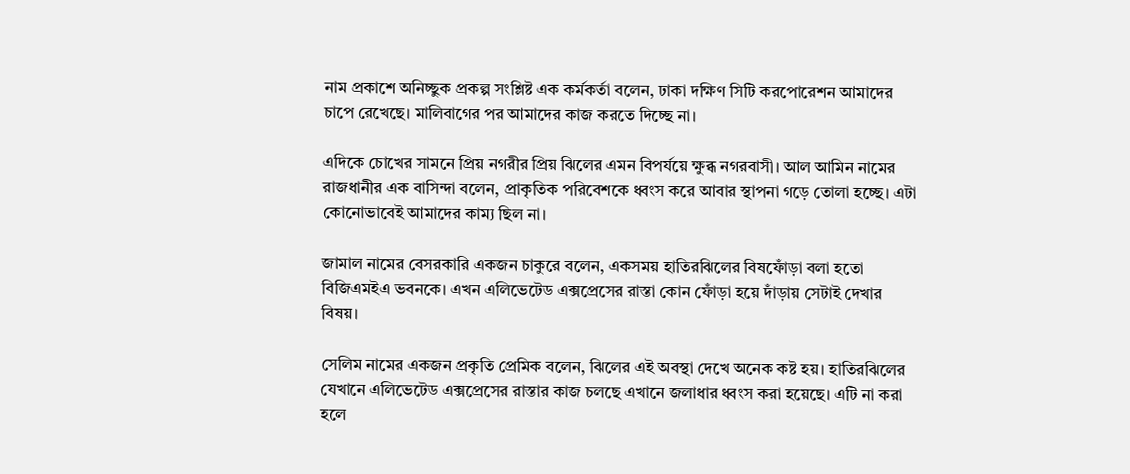নাম প্রকাশে অনিচ্ছুক প্রকল্প সংশ্লিষ্ট এক কর্মকর্তা বলেন, ঢাকা দক্ষিণ সিটি করপোরেশন আমাদের চাপে রেখেছে। মালিবাগের পর আমাদের কাজ করতে দিচ্ছে না।

এদিকে চোখের সামনে প্রিয় নগরীর প্রিয় ঝিলের এমন বিপর্যয়ে ক্ষুব্ধ নগরবাসী। আল আমিন নামের রাজধানীর এক বাসিন্দা বলেন, প্রাকৃতিক পরিবেশকে ধ্বংস করে আবার স্থাপনা গড়ে তোলা হচ্ছে। এটা কোনোভাবেই আমাদের কাম্য ছিল না।

জামাল নামের বেসরকারি একজন চাকুরে বলেন, একসময় হাতিরঝিলের বিষফোঁড়া বলা হতো বিজিএমইএ ভবনকে। এখন এলিভেটেড এক্সপ্রেসের রাস্তা কোন ফোঁড়া হয়ে দাঁড়ায় সেটাই দেখার বিষয়।

সেলিম নামের একজন প্রকৃতি প্রেমিক বলেন, ঝিলের এই অবস্থা দেখে অনেক কষ্ট হয়। হাতিরঝিলের যেখানে এলিভেটেড এক্সপ্রেসের রাস্তার কাজ চলছে এখানে জলাধার ধ্বংস করা হয়েছে। এটি না করা হলে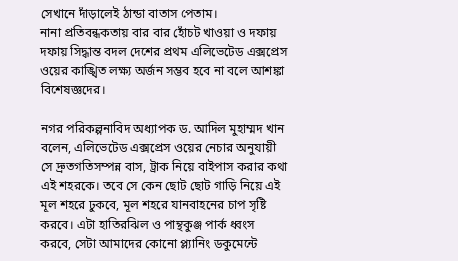সেখানে দাঁড়ালেই ঠান্ডা বাতাস পেতাম।
নানা প্রতিবন্ধকতায় বার বার হোঁচট খাওয়া ও দফায় দফায় সিদ্ধান্ত বদল দেশের প্রথম এলিভেটেড এক্সপ্রেস ওয়ের কাঙ্খিত লক্ষ্য অর্জন সম্ভব হবে না বলে আশঙ্কা বিশেষজ্ঞদের।

নগর পরিকল্পনাবিদ অধ্যাপক ড. আদিল মুহাম্মদ খান বলেন, এলিভেটেড এক্সপ্রেস ওয়ের নেচার অনুযায়ী সে দ্রুতগতিসম্পন্ন বাস, ট্রাক নিয়ে বাইপাস করার কথা এই শহরকে। তবে সে কেন ছোট ছোট গাড়ি নিয়ে এই মূল শহরে ঢুকবে, মূল শহরে যানবাহনের চাপ সৃষ্টি করবে। এটা হাতিরঝিল ও পান্থকুঞ্জ পার্ক ধ্বংস করবে, সেটা আমাদের কোনো প্ল্যানিং ডকুমেন্টে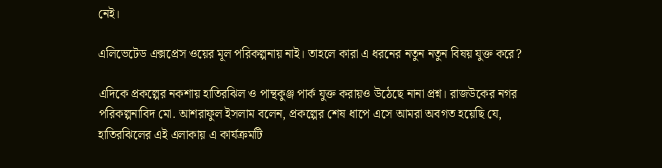নেই।

এলিভেটেড এক্সপ্রেস ওয়ের মূল পরিকল্পনায় নাই। তাহলে কারা এ ধরনের নতুন নতুন বিষয় যুক্ত করে?

এদিকে প্রকল্পের নকশায় হাতিরঝিল ও পান্থকুঞ্জ পার্ক যুক্ত করায়ও উঠেছে নানা প্রশ্ন। রাজউকের নগর পরিকল্পনাবিদ মো. আশরাফুল ইসলাম বলেন, প্রকল্পের শেষ ধাপে এসে আমরা অবগত হয়েছি যে, হাতিরঝিলের এই এলাকায় এ কার্যক্রমটি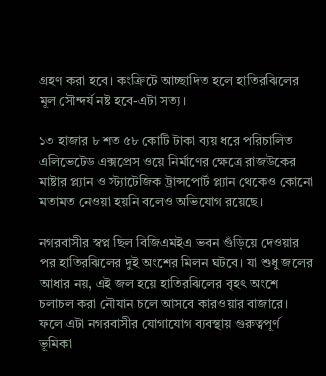গ্রহণ করা হবে। কংক্রিটে আচ্ছাদিত হলে হাতিরঝিলের মূল সৌন্দর্য নষ্ট হবে-এটা সত্য।

১৩ হাজার ৮ শত ৫৮ কোটি টাকা ব্যয় ধরে পরিচালিত এলিভেটেড এক্সপ্রেস ওয়ে নির্মাণের ক্ষেত্রে রাজউকের মাষ্টার প্ল্যান ও স্ট্যাটেজিক ট্রান্সপোর্ট প্ল্যান থেকেও কোনো মতামত নেওয়া হয়নি বলেও অভিযোগ রয়েছে।

নগরবাসীর স্বপ্ন ছিল বিজিএমইএ ভবন গুঁড়িয়ে দেওয়ার পর হাতিরঝিলের দুই অংশের মিলন ঘটবে। যা শুধু জলের আধার নয়, এই জল হয়ে হাতিরঝিলের বৃহৎ অংশে চলাচল করা নৌযান চলে আসবে কারওয়ার বাজারে। ফলে এটা নগরবাসীর যোগাযোগ ব্যবস্থায় গুরুত্বপূর্ণ ভূমিকা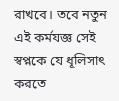রাখবে। তবে নতুন এই কর্মযজ্ঞ সেই স্বপ্নকে যে ধূলিসাৎ করতে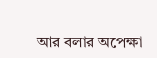আর বলার অপেক্ষা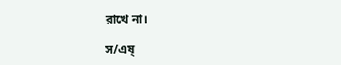রাখে না।

স/এষ্